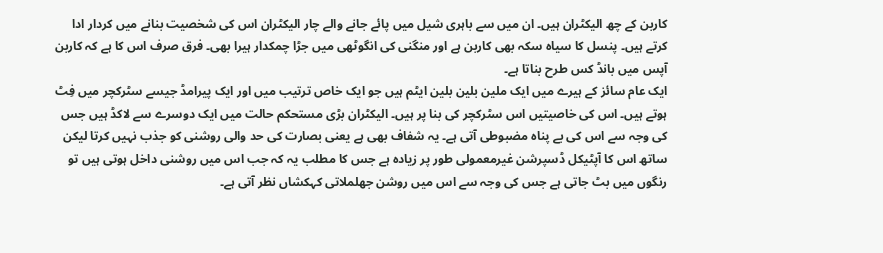کاربن کے چھ الیکٹران ہیں۔ ان میں سے باہری شیل میں پائے جانے والے چار الیکٹران اس کی شخصیت بنانے میں کردار ادا کرتے ہیں۔ پنسل کا سیاہ سکہ بھی کاربن ہے اور منگنی کی انگوٹھی میں جڑا چمکدار ہیرا بھی۔ فرق صرف اس کا ہے کہ کاربن آپس میں بانڈ کس طرح بناتا ہے۔
ایک عام سائز کے ہیرے میں ایک ملین بلین بلین ایٹم ہیں جو ایک خاص ترتیب میں اور ایک پیرامڈ جیسے سٹرکچر میں فِٹ ہوتے ہیں۔ اس کی خاصیتیں اس سٹرکچر کی بنا پر ہیں۔ الیکٹران بڑی مستحکم حالت میں ایک دوسرے سے لاکڈ ہیں جس کی وجہ سے اس کی بے پناہ مضبوطی آتی ہے۔ یہ شفاف بھی ہے یعنی بصارت کی حد والی روشنی کو جذب نہیں کرتا لیکن ساتھ اس کا آپٹیکل ڈسپرشن غیرمعمولی طور پر زیادہ ہے جس کا مطلب یہ کہ جب اس میں روشنی داخل ہوتی ہیں تو رنگوں میں بٹ جاتی ہے جس کی وجہ سے اس میں روشن جھلملاتی کہکشاں نظر آتی ہے۔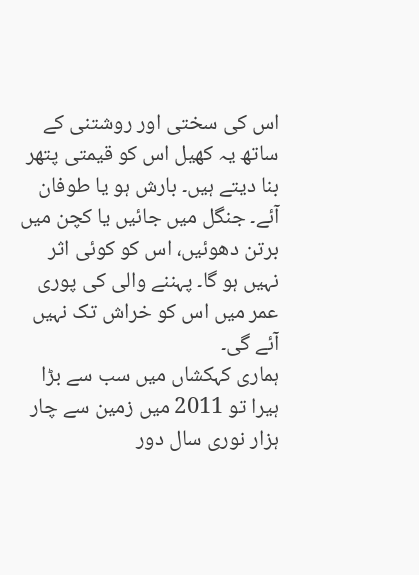اس کی سختی اور روشتنی کے ساتھ یہ کھیل اس کو قیمتی پتھر بنا دیتے ہیں۔ بارش ہو یا طوفان آئے۔ جنگل میں جائیں یا کچن میں برتن دھوئیں، اس کو کوئی اثر نہیں ہو گا۔ پہننے والی کی پوری عمر میں اس کو خراش تک نہیں آئے گی۔
ہماری کہکشاں میں سب سے بڑا ہیرا تو 2011 میں زمین سے چار ہزار نوری سال دور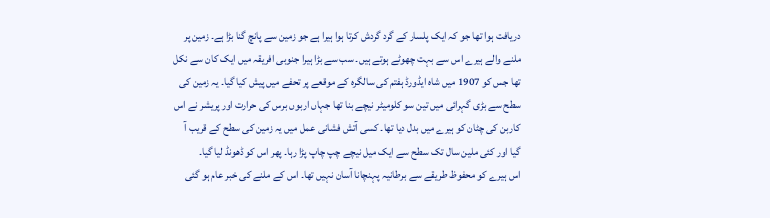دریافت ہوا تھا جو کہ ایک پلسار کے گرد گردش کرتا ہوا ہیرا ہے جو زمین سے پانچ گنا بڑا ہے۔ زمین پر ملنے والے ہیرے اس سے بہت چھوٹے ہوتے ہیں۔ سب سے بڑا ہیرا جنوبی افریقہ میں ایک کان سے نکل تھا جس کو 1907 میں شاہ ایڈورڈ ہفتم کی سالگرہ کے موقعے پر تحفے میں پیش کیا گیا۔ یہ زمین کی سطح سے بڑی گہرائی میں تین سو کلومیٹر نیچے بنا تھا جہاں اربوں برس کی حرارت اور پریشر نے اس کاربن کی چٹان کو ہیرے میں بدل دیا تھا۔ کسی آتش فشانی عمل میں یہ زمین کی سطح کے قریب آ گیا اور کئی ملین سال تک سطح سے ایک میل نیچے چپ چاپ پڑا رہا۔ پھر اس کو ڈھونڈ لیا گیا۔
اس ہیرے کو محفوظ طریقے سے برطانیہ پہنچانا آسان نہیں تھا۔ اس کے ملنے کی خبر عام ہو گئی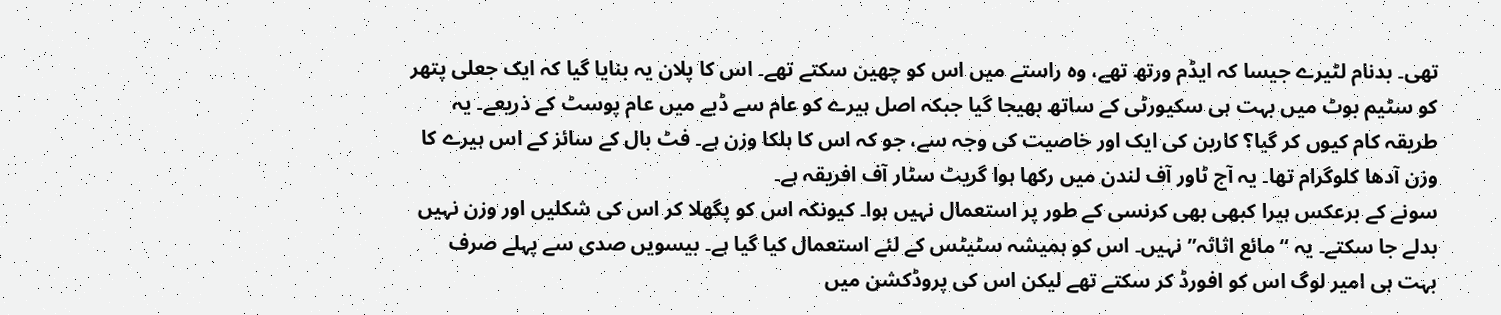تھی۔ بدنام لٹیرے جیسا کہ ایڈم ورتھ تھے، وہ راستے میں اس کو چھین سکتے تھے۔ اس کا پلان یہ بنایا گیا کہ ایک جعلی پتھر کو سٹیم بوٹ میں بہت ہی سکیورٹی کے ساتھ بھیجا گیا جبکہ اصل ہیرے کو عام سے ڈبے میں عام پوسٹ کے ذریعے۔ یہ طریقہ کام کیوں کر گیا؟ کاربن کی ایک اور خاصیت کی وجہ سے، جو کہ اس کا ہلکا وزن ہے۔ فٹ بال کے سائز کے اس ہیرے کا وزن آدھا کلوگرام تھا۔ یہ آج ٹاور آف لندن میں رکھا ہوا گریٹ سٹار آف افریقہ ہے۔
سونے کے برعکس ہیرا کبھی بھی کرنسی کے طور پر استعمال نہیں ہوا۔ کیونکہ اس کو پگھلا کر اس کی شکلیں اور وزن نہیں بدلے جا سکتے۔ یہ “مائع اثاثہ” نہیں۔ اس کو ہمیشہ سٹیٹس کے لئے استعمال کیا گیا ہے۔ بیسویں صدی سے پہلے صرف بہت ہی امیر لوگ اس کو افورڈ کر سکتے تھے لیکن اس کی پروڈکشن میں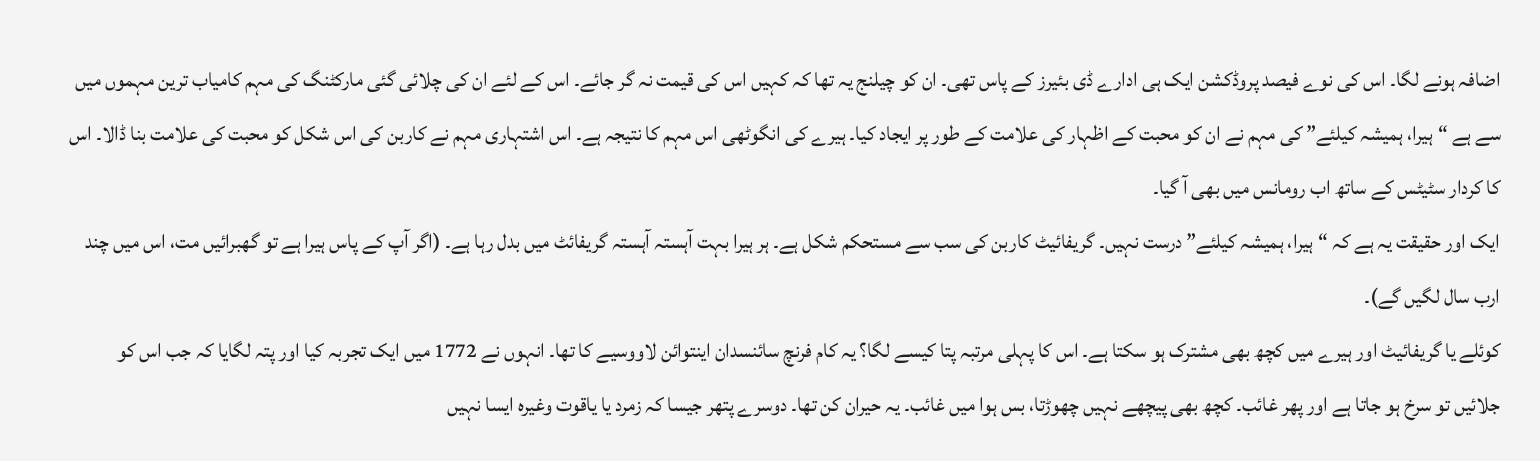اضافہ ہونے لگا۔ اس کی نوے فیصد پروڈکشن ایک ہی ادارے ڈی بئیرز کے پاس تھی۔ ان کو چیلنج یہ تھا کہ کہیں اس کی قیمت نہ گر جائے۔ اس کے لئے ان کی چلائی گئی مارکٹنگ کی مہم کامیاب ترین مہموں میں سے ہے “ہیرا، ہمیشہ کیلئے” کی مہم نے ان کو محبت کے اظہار کی علامت کے طور پر ایجاد کیا۔ ہیرے کی انگوٹھی اس مہم کا نتیجہ ہے۔ اس اشتہاری مہم نے کاربن کی اس شکل کو محبت کی علامت بنا ڈالا۔ اس کا کردار سٹیٹس کے ساتھ اب رومانس میں بھی آ گیا۔
ایک اور حقیقت یہ ہے کہ “ہیرا، ہمیشہ کیلئے” درست نہیں۔ گریفائیٹ کاربن کی سب سے مستحکم شکل ہے۔ ہر ہیرا بہت آہستہ آہستہ گریفائٹ میں بدل رہا ہے۔ (اگر آپ کے پاس ہیرا ہے تو گھبرائیں مت، اس میں چند ارب سال لگیں گے)۔
کوئلے یا گریفائیٹ اور ہیرے میں کچھ بھی مشترک ہو سکتا ہے۔ اس کا پہلی مرتبہ پتا کیسے لگا؟ یہ کام فرنچ سائنسدان اینتوائن لاووسیے کا تھا۔ انہوں نے 1772 میں ایک تجربہ کیا اور پتہ لگایا کہ جب اس کو جلائیں تو سرخ ہو جاتا ہے اور پھر غائب۔ کچھ بھی پیچھے نہیں چھوڑتا، بس ہوا میں غائب۔ یہ حیران کن تھا۔ دوسرے پتھر جیسا کہ زمرد یا یاقوت وغیرہ ایسا نہیں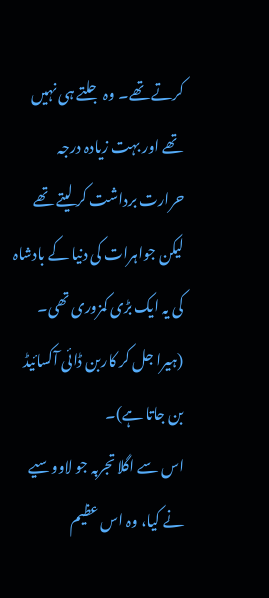کرتے تھے۔ وہ جلتے ہی نہیں تھے اور بہت زیادہ درجہ حرارت برداشت کر لیتے تھے لیکن جواہرات کی دنیا کے بادشاہ کی یہ ایک بڑی کمزوری تھی۔ (ہیرا جل کر کاربن ڈائی آکسائیڈ بن جاتا ہے)۔
اس سے اگلا تجربہ جو لاووسیے نے کیا، وہ اس عظیم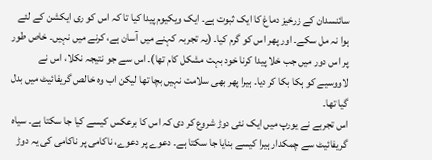سائنسدان کے زرخیز دماغ کا ایک ثبوت ہے۔ ایک ویکیوم پیدا کیا تا کہ اس کو ری ایکشن کے لئے ہوا نہ مل سکے۔ اور پھر اس کو گرم کیا۔ (یہ تجربہ کہنے میں آسان ہے، کرنے میں نہیں۔ خاص طور پر اس دور میں جب خلا پیدا کرنا خود بہت مشکل کام تھا)۔ اس سے جو نتیجہ نکلا، اس نے لاووسیے کو ہکا بکا کر دیا۔ ہیرا پھر بھی سلامت نہیں بچا تھا لیکن اب وہ خالص گریفائیٹ میں بدل گیا تھا۔
اس تجربے نے یورپ میں ایک نئی دوڑ شروع کر دی کہ اس کا برعکس کیسے کیا جا سکتا ہے۔ سیاہ گریفائیٹ سے چمکدار ہیرا کیسے بنایا جا سکتا ہے۔ دعوے پر دعوے، ناکامی پر ناکامی کی یہ دوڑ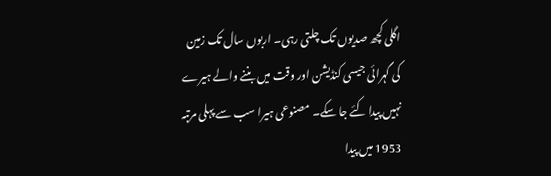اگلی کچھ صدیوں تک چلتی رہی۔ اربوں سال تک زمین کی گہرائی جیسی کنڈیشن اور وقت میں بننے والے ہیرے نہیں پیدا کئے جا سکے۔ مصنوعی ہیرا سب سے پہلی مرتبہ 1953 میں پیدا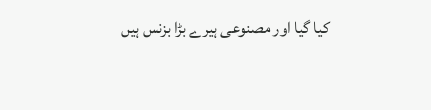کیا گیا اور مصنوعی ہیرے بڑا بزنس ہیں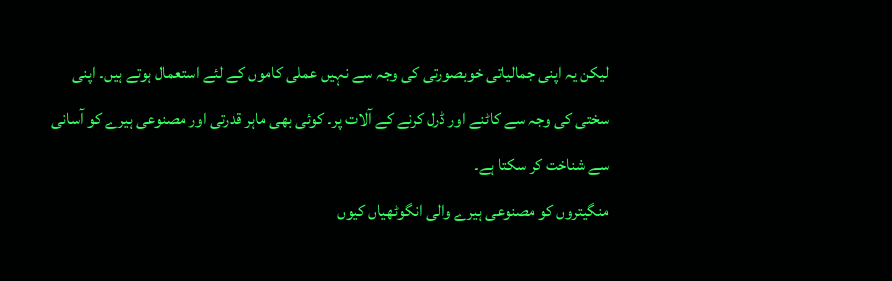لیکن یہ اپنی جمالیاتی خوبصورتی کی وجہ سے نہیں عملی کاموں کے لئے استعمال ہوتے ہیں۔ اپنی سختی کی وجہ سے کاٹنے اور ڈرل کرنے کے آلات پر۔ کوئی بھی ماہر قدرتی اور مصنوعی ہیرے کو آسانی سے شناخت کر سکتا ہے۔
منگیتروں کو مصنوعی ہیرے والی انگوٹھیاں کیوں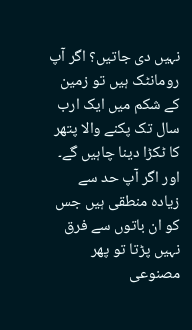نہیں دی جاتیں؟ اگر آپ رومانٹک ہیں تو زمین کے شکم میں ایک ارب سال تک پکنے والا پتھر کا ٹکڑا دینا چاہیں گے۔ اور اگر آپ حد سے زیادہ منطقی ہیں جس کو ان باتوں سے فرق نہیں پڑتا تو پھر مصنوعی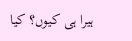ہیرا ہی کیوں؟ کیا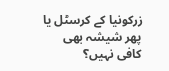زرکونیا کے کرسٹل یا پھر شیشہ بھی کافی نہیں؟